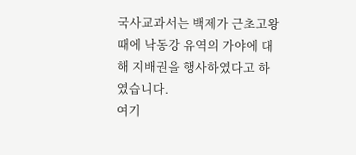국사교과서는 백제가 근초고왕 때에 낙동강 유역의 가야에 대해 지배권을 행사하였다고 하였습니다.
여기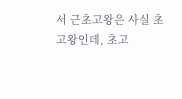서 근초고왕은 사실 초고왕인데, 초고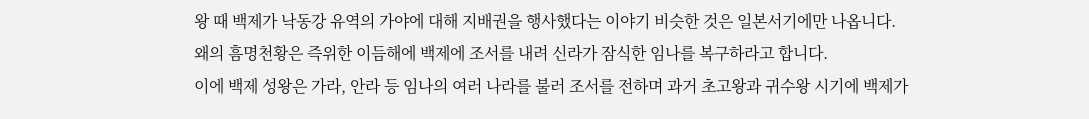왕 때 백제가 낙동강 유역의 가야에 대해 지배권을 행사했다는 이야기 비슷한 것은 일본서기에만 나옵니다.
왜의 흠명천황은 즉위한 이듬해에 백제에 조서를 내려 신라가 잠식한 임나를 복구하라고 합니다.
이에 백제 성왕은 가라, 안라 등 임나의 여러 나라를 불러 조서를 전하며 과거 초고왕과 귀수왕 시기에 백제가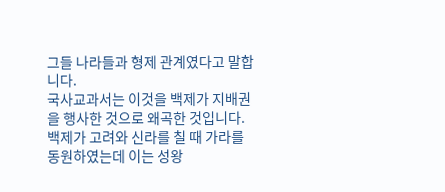그들 나라들과 형제 관계였다고 말합니다.
국사교과서는 이것을 백제가 지배권을 행사한 것으로 왜곡한 것입니다.
백제가 고려와 신라를 칠 때 가라를 동원하였는데 이는 성왕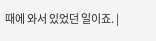때에 와서 있었던 일이죠. |